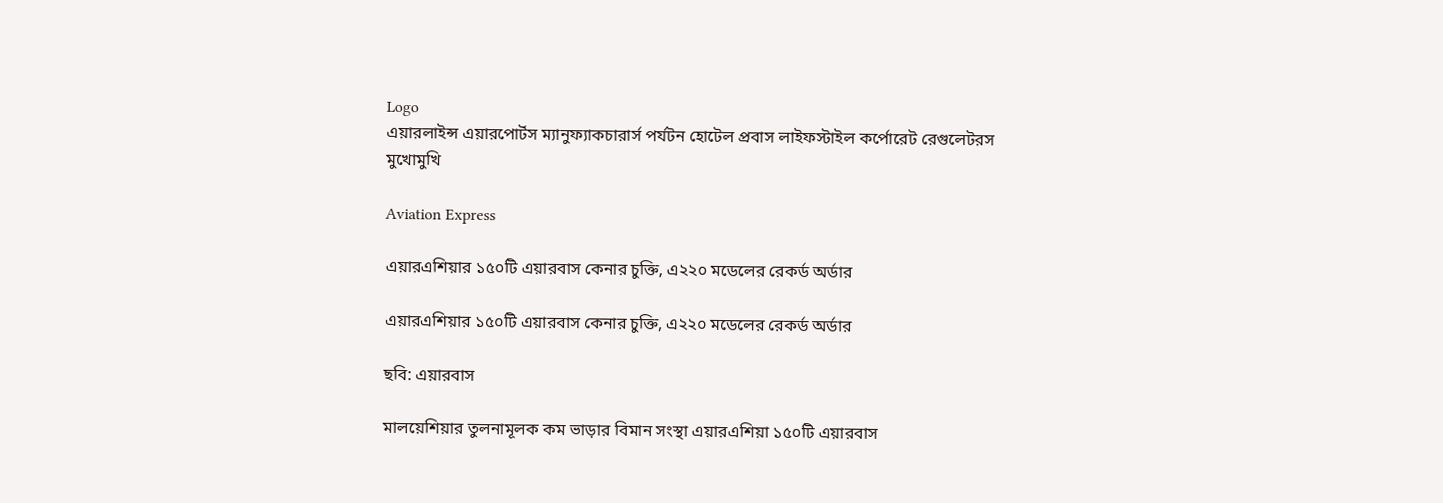Logo
এয়ারলাইন্স এয়ারপোর্টস ম্যানুফ্যাকচারার্স পর্যটন হোটেল প্রবাস লাইফস্টাইল কর্পোরেট রেগুলেটরস মুখোমুখি

Aviation Express

এয়ারএশিয়ার ১৫০টি এয়ারবাস কেনার চুক্তি, এ২২০ মডেলের রেকর্ড অর্ডার

এয়ারএশিয়ার ১৫০টি এয়ারবাস কেনার চুক্তি, এ২২০ মডেলের রেকর্ড অর্ডার

ছবি: এয়ারবাস

মালয়েশিয়ার তুলনামূলক কম ভাড়ার বিমান সংস্থা এয়ারএশিয়া ১৫০টি এয়ারবাস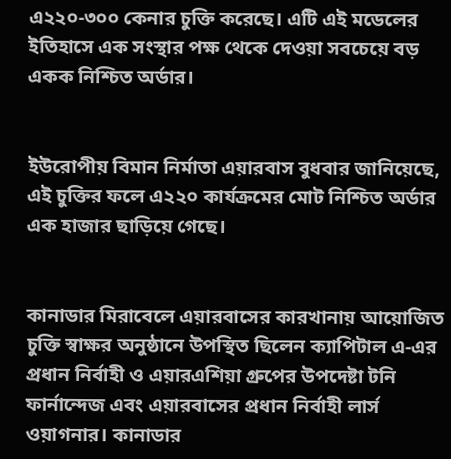এ২২০-৩০০ কেনার চুক্তি করেছে। এটি এই মডেলের ইতিহাসে এক সংস্থার পক্ষ থেকে দেওয়া সবচেয়ে বড় একক নিশ্চিত অর্ডার।


ইউরোপীয় বিমান নির্মাতা এয়ারবাস বুধবার জানিয়েছে, এই চুক্তির ফলে এ২২০ কার্যক্রমের মোট নিশ্চিত অর্ডার এক হাজার ছাড়িয়ে গেছে।


কানাডার মিরাবেলে এয়ারবাসের কারখানায় আয়োজিত চুক্তি স্বাক্ষর অনুষ্ঠানে উপস্থিত ছিলেন ক্যাপিটাল এ-এর প্রধান নির্বাহী ও এয়ারএশিয়া গ্রুপের উপদেষ্টা টনি ফার্নান্দেজ এবং এয়ারবাসের প্রধান নির্বাহী লার্স ওয়াগনার। কানাডার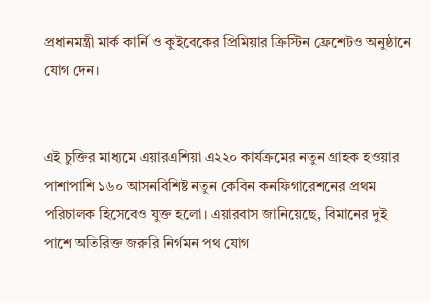প্রধানমন্ত্রী মার্ক কার্নি ও কুইবেকের প্রিমিয়ার ক্রিস্টিন ফ্রেশেটও অনুষ্ঠানে যোগ দেন।


এই চুক্তির মাধ্যমে এয়ারএশিয়া এ২২০ কার্যক্রমের নতুন গ্রাহক হওয়ার পাশাপাশি ১৬০ আসনবিশিষ্ট নতুন কেবিন কনফিগারেশনের প্রথম পরিচালক হিসেবেও যুক্ত হলো। এয়ারবাস জানিয়েছে, বিমানের দুই পাশে অতিরিক্ত জরুরি নির্গমন পথ যোগ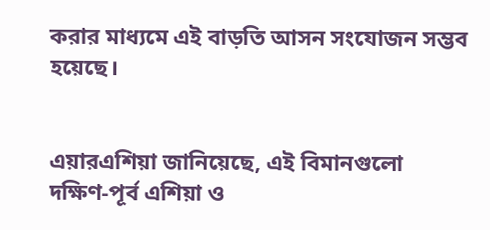করার মাধ্যমে এই বাড়তি আসন সংযোজন সম্ভব হয়েছে।


এয়ারএশিয়া জানিয়েছে, এই বিমানগুলো দক্ষিণ-পূর্ব এশিয়া ও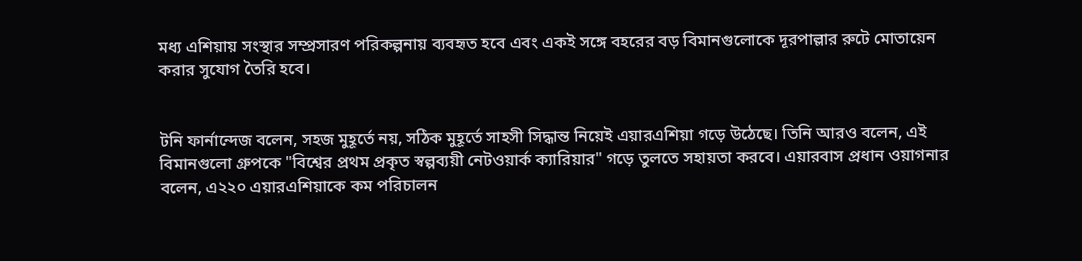মধ্য এশিয়ায় সংস্থার সম্প্রসারণ পরিকল্পনায় ব্যবহৃত হবে এবং একই সঙ্গে বহরের বড় বিমানগুলোকে দূরপাল্লার রুটে মোতায়েন করার সুযোগ তৈরি হবে।


টনি ফার্নান্দেজ বলেন, সহজ মুহূর্তে নয়, সঠিক মুহূর্তে সাহসী সিদ্ধান্ত নিয়েই এয়ারএশিয়া গড়ে উঠেছে। তিনি আরও বলেন, এই বিমানগুলো গ্রুপকে "বিশ্বের প্রথম প্রকৃত স্বল্পব্যয়ী নেটওয়ার্ক ক্যারিয়ার" গড়ে তুলতে সহায়তা করবে। এয়ারবাস প্রধান ওয়াগনার বলেন, এ২২০ এয়ারএশিয়াকে কম পরিচালন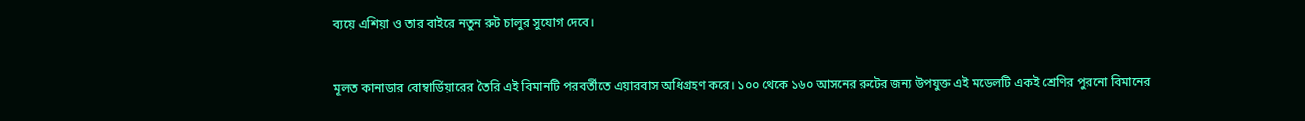ব্যয়ে এশিয়া ও তার বাইরে নতুন রুট চালুর সুযোগ দেবে।


মূলত কানাডার বোম্বার্ডিয়ারের তৈরি এই বিমানটি পরবর্তীতে এয়ারবাস অধিগ্রহণ করে। ১০০ থেকে ১৬০ আসনের রুটের জন্য উপযুক্ত এই মডেলটি একই শ্রেণির পুরনো বিমানের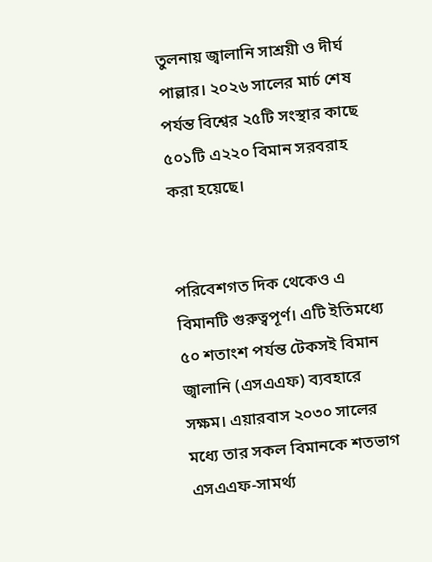তুলনায় জ্বালানি সাশ্রয়ী ও দীর্ঘ পাল্লার। ২০২৬ সালের মার্চ শেষ পর্যন্ত বিশ্বের ২৫টি সংস্থার কাছে ৫০১টি এ২২০ বিমান সরবরাহ করা হয়েছে।


পরিবেশগত দিক থেকেও এ বিমানটি গুরুত্বপূর্ণ। এটি ইতিমধ্যে ৫০ শতাংশ পর্যন্ত টেকসই বিমান জ্বালানি (এসএএফ) ব্যবহারে সক্ষম। এয়ারবাস ২০৩০ সালের মধ্যে তার সকল বিমানকে শতভাগ এসএএফ-সামর্থ্য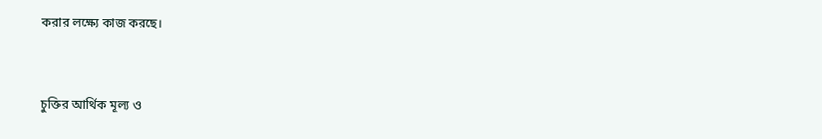করার লক্ষ্যে কাজ করছে।


চুক্তির আর্থিক মূল্য ও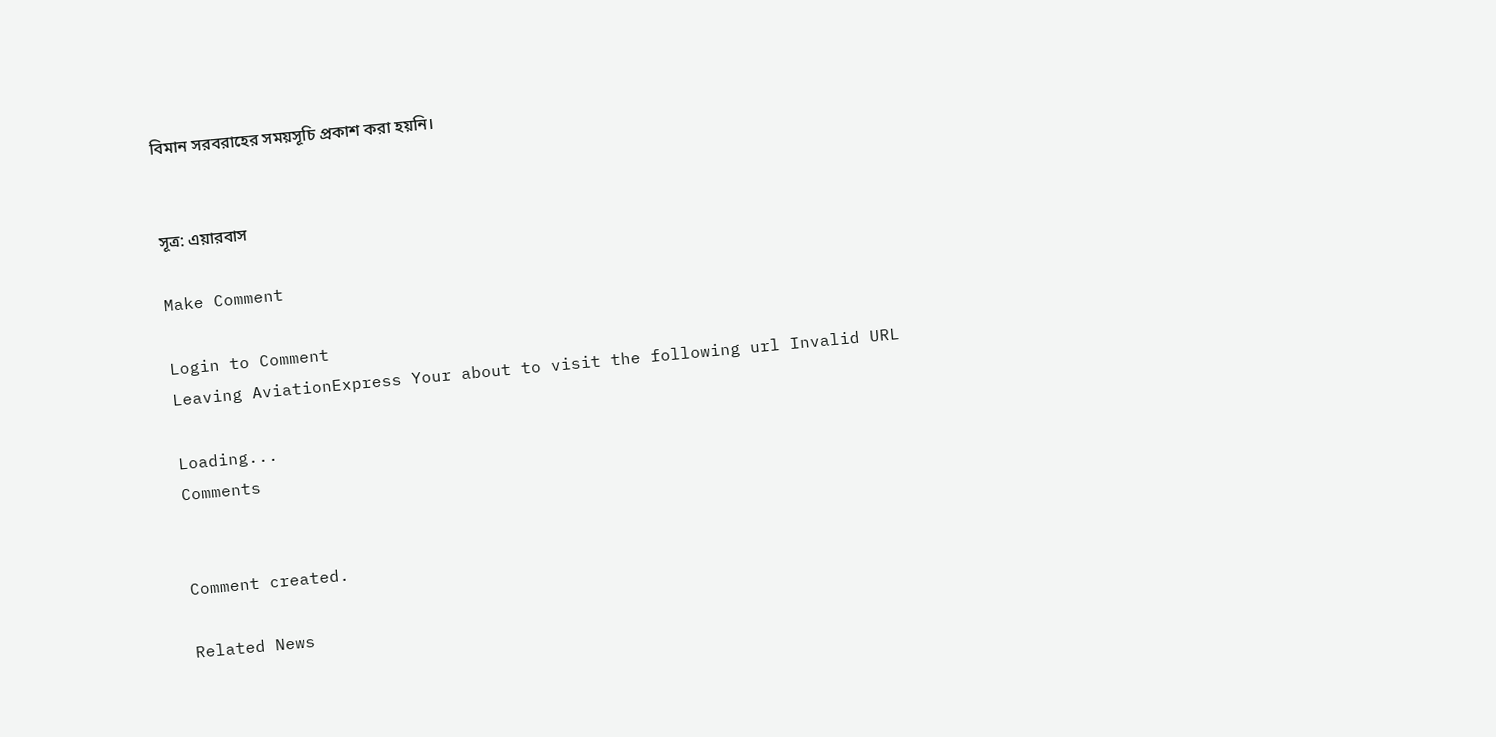বিমান সরবরাহের সময়সূচি প্রকাশ করা হয়নি।


সূত্র: এয়ারবাস

Make Comment

Login to Comment
Leaving AviationExpress Your about to visit the following url Invalid URL

Loading...
Comments


Comment created.

Related News